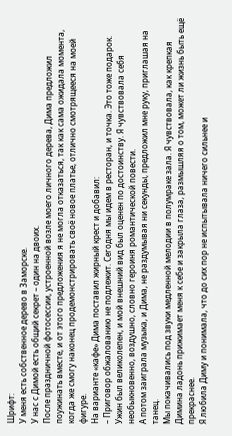Шрифт:
У меня есть собственное дерево в Заморске.
У нас с Димой есть общий секрет – один на двоих.
После праздничной фотосессии, устроенной возле моего личного дерева, Дима предложил поужинать вместе, и от этого предложения я не могла отказаться, так как сама ожидала момента, когда же смогу наконец продемонстрировать своё новое платье, отлично смотрящееся на моей фигуре.
На варианте «кафе» Дима поставил жирный крест и добавил:
– Приговор обжалованию не подлежит. Сегодня мы идем в ресторан, и точка. Это тоже подарок.
Ужин был великолепен, и мой внешний вид был оценен по достоинству. Я чувствовала себя необыкновенно, воздушно, словно героиня романтической повести.
А потом заиграла музыка, и Дима, не раздумывая ни секунды, предложил мне руку, приглашая на танец.
Мы покачивались под звуки медленной мелодии в полумраке зала. Я чувствовала, как крепкая Димина ладонь прижимает меня к себе и закрыла глаза, размышляя о том, может ли жизнь быть ещё прекраснее.
Я любила Диму и понимала, что до сих пор не испытывала ничего сильнее и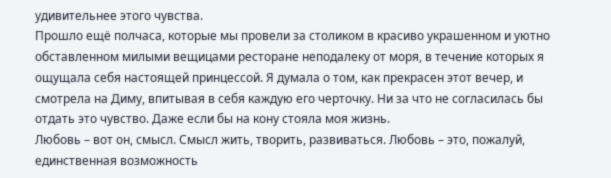удивительнее этого чувства.
Прошло ещё полчаса, которые мы провели за столиком в красиво украшенном и уютно обставленном милыми вещицами ресторане неподалеку от моря, в течение которых я ощущала себя настоящей принцессой. Я думала о том, как прекрасен этот вечер, и смотрела на Диму, впитывая в себя каждую его черточку. Ни за что не согласилась бы отдать это чувство. Даже если бы на кону стояла моя жизнь.
Любовь – вот он, смысл. Смысл жить, творить, развиваться. Любовь – это, пожалуй, единственная возможность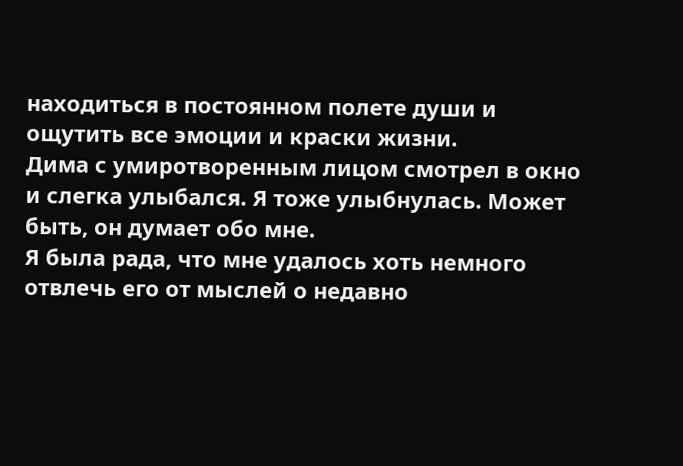находиться в постоянном полете души и ощутить все эмоции и краски жизни.
Дима с умиротворенным лицом смотрел в окно и слегка улыбался. Я тоже улыбнулась. Может быть, он думает обо мне.
Я была рада, что мне удалось хоть немного отвлечь его от мыслей о недавно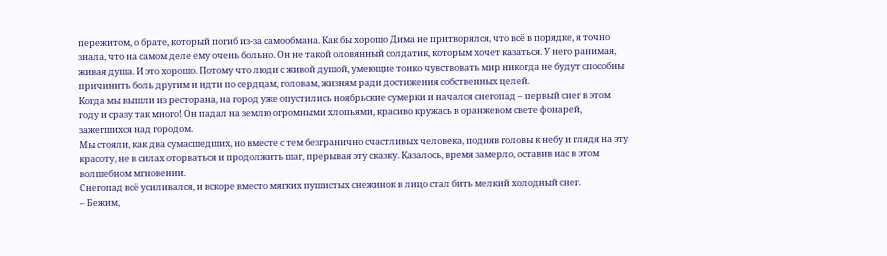пережитом, о брате, который погиб из-за самообмана. Как бы хорошо Дима не притворялся, что всё в порядке, я точно знала, что на самом деле ему очень больно. Он не такой оловянный солдатик, которым хочет казаться. У него ранимая, живая душа. И это хорошо. Потому что люди с живой душой, умеющие тонко чувствовать мир никогда не будут способны причинить боль другим и идти по сердцам, головам, жизням ради достижения собственных целей.
Когда мы вышли из ресторана, на город уже опустились ноябрьские сумерки и начался снегопад – первый снег в этом году и сразу так много! Он падал на землю огромными хлопьями, красиво кружась в оранжевом свете фонарей, зажегшихся над городом.
Мы стояли, как два сумасшедших, но вместе с тем безгранично счастливых человека, подняв головы к небу и глядя на эту красоту, не в силах оторваться и продолжить шаг, прерывая эту сказку. Казалось, время замерло, оставив нас в этом волшебном мгновении.
Снегопад всё усиливался, и вскоре вместо мягких пушистых снежинок в лицо стал бить мелкий холодный снег.
– Бежим,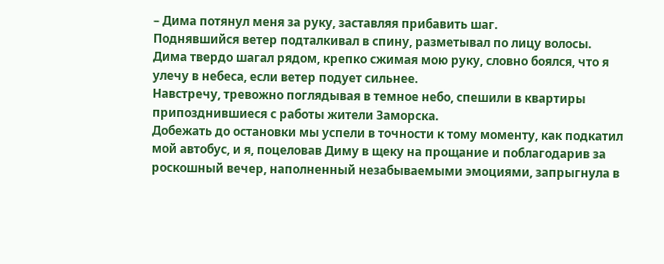– Дима потянул меня за руку, заставляя прибавить шаг.
Поднявшийся ветер подталкивал в спину, разметывал по лицу волосы.
Дима твердо шагал рядом, крепко сжимая мою руку, словно боялся, что я улечу в небеса, если ветер подует сильнее.
Навстречу, тревожно поглядывая в темное небо, спешили в квартиры припозднившиеся с работы жители Заморска.
Добежать до остановки мы успели в точности к тому моменту, как подкатил мой автобус, и я, поцеловав Диму в щеку на прощание и поблагодарив за роскошный вечер, наполненный незабываемыми эмоциями, запрыгнула в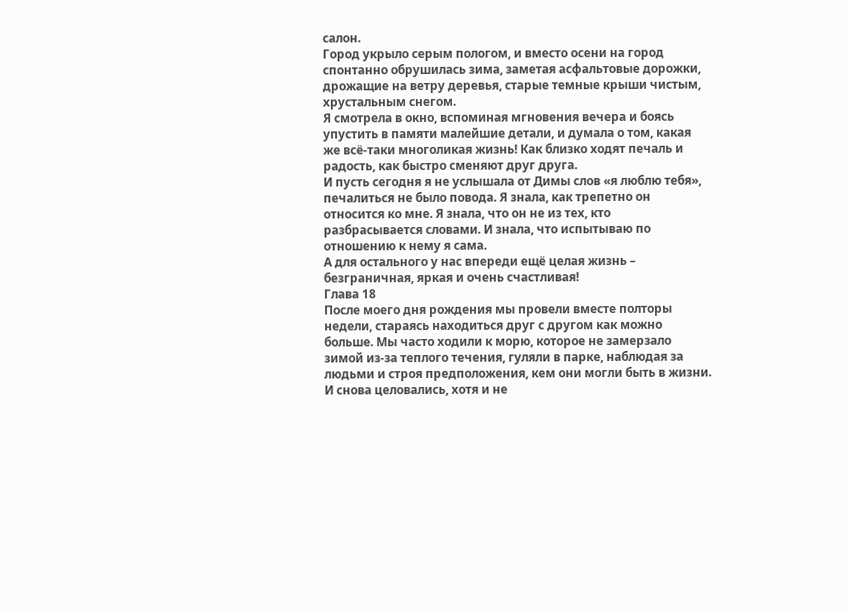салон.
Город укрыло серым пологом, и вместо осени на город спонтанно обрушилась зима, заметая асфальтовые дорожки, дрожащие на ветру деревья, старые темные крыши чистым, хрустальным снегом.
Я смотрела в окно, вспоминая мгновения вечера и боясь упустить в памяти малейшие детали, и думала о том, какая же всё-таки многоликая жизнь! Как близко ходят печаль и радость, как быстро сменяют друг друга.
И пусть сегодня я не услышала от Димы слов «я люблю тебя», печалиться не было повода. Я знала, как трепетно он относится ко мне. Я знала, что он не из тех, кто разбрасывается словами. И знала, что испытываю по отношению к нему я сама.
А для остального у нас впереди ещё целая жизнь – безграничная, яркая и очень счастливая!
Глава 18
После моего дня рождения мы провели вместе полторы недели, стараясь находиться друг с другом как можно больше. Мы часто ходили к морю, которое не замерзало зимой из-за теплого течения, гуляли в парке, наблюдая за людьми и строя предположения, кем они могли быть в жизни. И снова целовались, хотя и не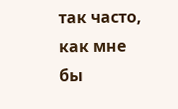так часто, как мне бы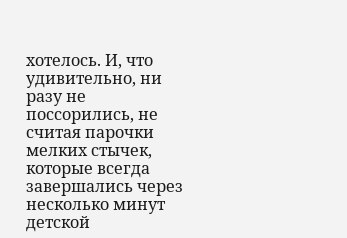хотелось. И, что удивительно, ни разу не поссорились, не считая парочки мелких стычек, которые всегда завершались через несколько минут детской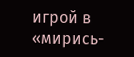игрой в «мирись-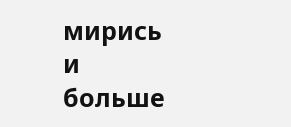мирись и больше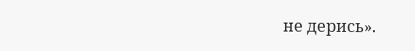не дерись».